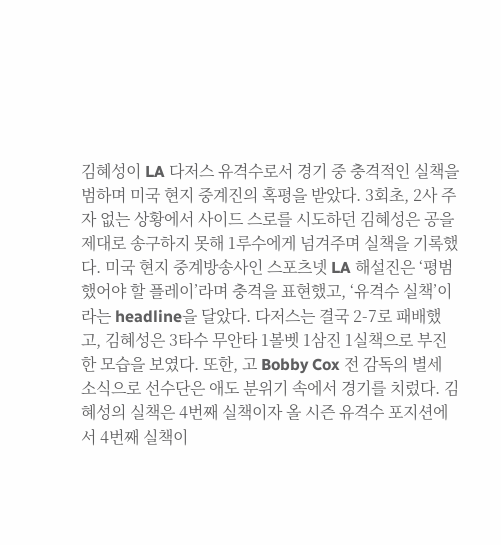김혜성이 LA 다저스 유격수로서 경기 중 충격적인 실책을 범하며 미국 현지 중계진의 혹평을 받았다. 3회초, 2사 주자 없는 상황에서 사이드 스로를 시도하던 김혜성은 공을 제대로 송구하지 못해 1루수에게 넘겨주며 실책을 기록했다. 미국 현지 중계방송사인 스포츠넷 LA 해설진은 ‘평범했어야 할 플레이’라며 충격을 표현했고, ‘유격수 실책’이라는 headline을 달았다. 다저스는 결국 2-7로 패배했고, 김혜성은 3타수 무안타 1볼벳 1삼진 1실책으로 부진한 모습을 보였다. 또한, 고 Bobby Cox 전 감독의 별세 소식으로 선수단은 애도 분위기 속에서 경기를 치렀다. 김혜성의 실책은 4번째 실책이자 올 시즌 유격수 포지션에서 4번째 실책이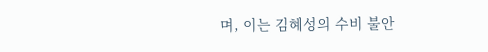며, 이는 김혜성의 수비 불안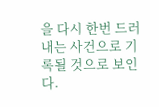을 다시 한번 드러내는 사건으로 기록될 것으로 보인다.